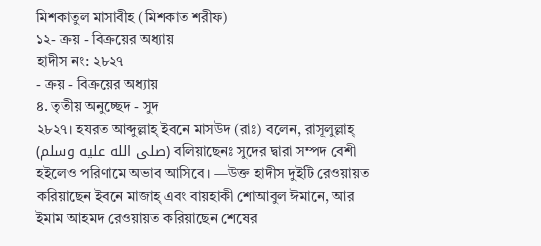মিশকাতুল মাসাবীহ (মিশকাত শরীফ)
১২- ক্রয় - বিক্রয়ের অধ্যায়
হাদীস নং: ২৮২৭
- ক্রয় - বিক্রয়ের অধ্যায়
৪. তৃতীয় অনুচ্ছেদ - সুদ
২৮২৭। হযরত আব্দুল্লাহ্ ইবনে মাসউদ (রাঃ) বলেন, রাসূলুল্লাহ্ (صلى الله عليه وسلم) বলিয়াছেনঃ সুদের দ্বারা সম্পদ বেশী হইলেও পরিণামে অভাব আসিবে। —উক্ত হাদীস দুইটি রেওয়ায়ত করিয়াছেন ইবনে মাজাহ্ এবং বায়হাকী শোআবুল ঈমানে, আর ইমাম আহমদ রেওয়ায়ত করিয়াছেন শেষের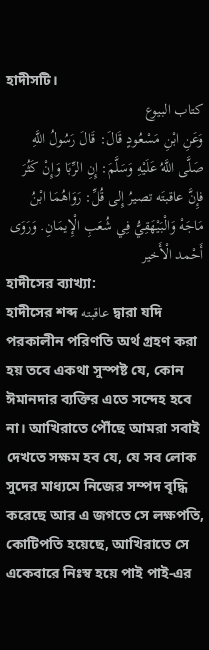হাদীসটি।
كتاب البيوع
وَعَنِ ابْنِ مَسْعُودٍ قَالَ: قَالَ رَسُولُ اللَّهِ صَلَّى اللَّهُ عَلَيْهِ وَسَلَّمَ: إِنِ الرِّبَا وَإِنْ كَثُرَ فإِنَّ عاقبتَه تصيرُ إِلى قُلِّ: رَوَاهُمَا ابْنُ مَاجَهْ وَالْبَيْهَقِيُّ فِي شُعَبِ الْإِيمَانِ. وَرَوَى أَحْمد الْأَخير
হাদীসের ব্যাখ্যা:
হাদীসের শব্দ عاقبته দ্বারা যদি পরকালীন পরিণতি অর্থ গ্রহণ করা হয় তবে একথা সুস্পষ্ট যে, কোন ঈমানদার ব্যক্তির এতে সন্দেহ হবে না। আখিরাতে পৌঁছে আমরা সবাই দেখতে সক্ষম হব যে, যে সব লোক সুদের মাধ্যমে নিজের সম্পদ বৃদ্ধি করেছে আর এ জগতে সে লক্ষপতি, কোটিপতি হয়েছে, আখিরাতে সে একেবারে নিঃস্ব হয়ে পাই পাই-এর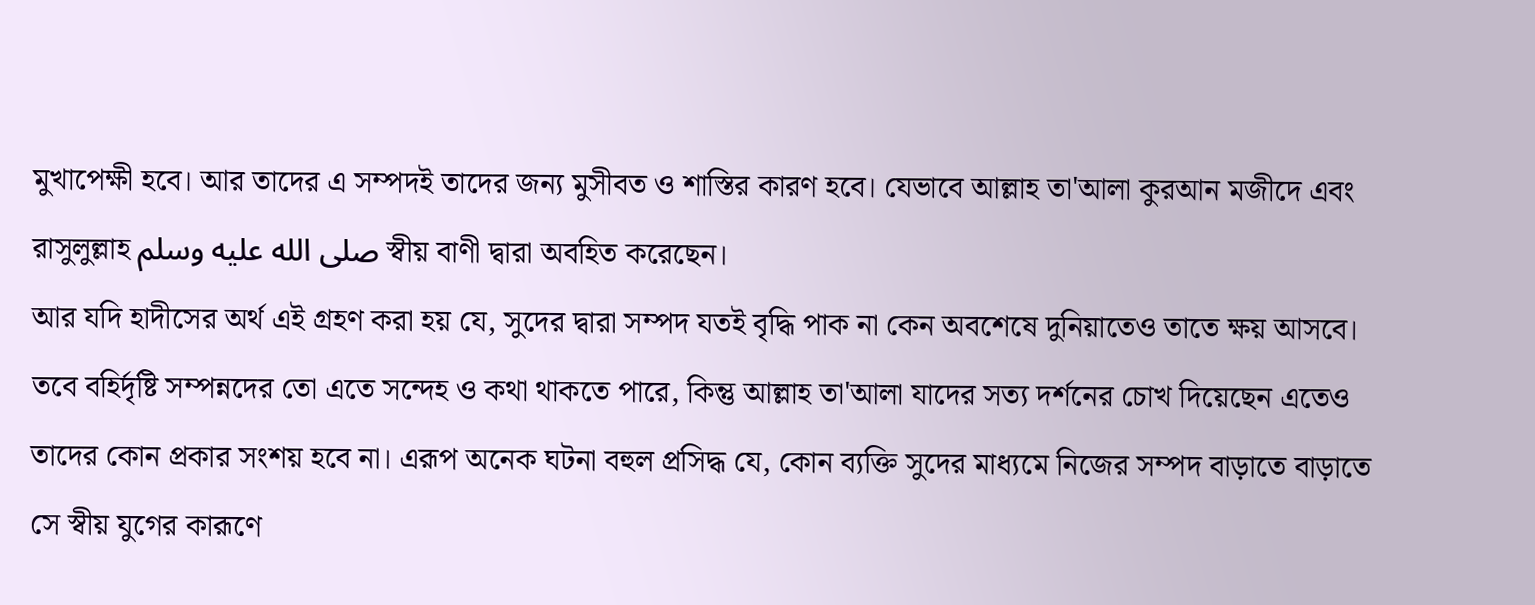মুখাপেক্ষী হবে। আর তাদের এ সম্পদই তাদের জন্য মুসীবত ও শাস্তির কারণ হবে। যেভাবে আল্লাহ তা'আলা কুরআন মজীদে এবং রাসুলুল্লাহ صلى الله عليه وسلم স্বীয় বাণী দ্বারা অবহিত করেছেন।
আর যদি হাদীসের অর্থ এই গ্রহণ করা হয় যে, সুদের দ্বারা সম্পদ যতই বৃদ্ধি পাক না কেন অবশেষে দুনিয়াতেও তাতে ক্ষয় আসবে। তবে বহির্দৃষ্টি সম্পন্নদের তো এতে সন্দেহ ও কথা থাকতে পারে, কিন্তু আল্লাহ তা'আলা যাদের সত্য দর্শনের চোখ দিয়েছেন এতেও তাদের কোন প্রকার সংশয় হবে না। এরূপ অনেক ঘটনা বহুল প্রসিদ্ধ যে, কোন ব্যক্তি সুদের মাধ্যমে নিজের সম্পদ বাড়াতে বাড়াতে সে স্বীয় যুগের কারূণে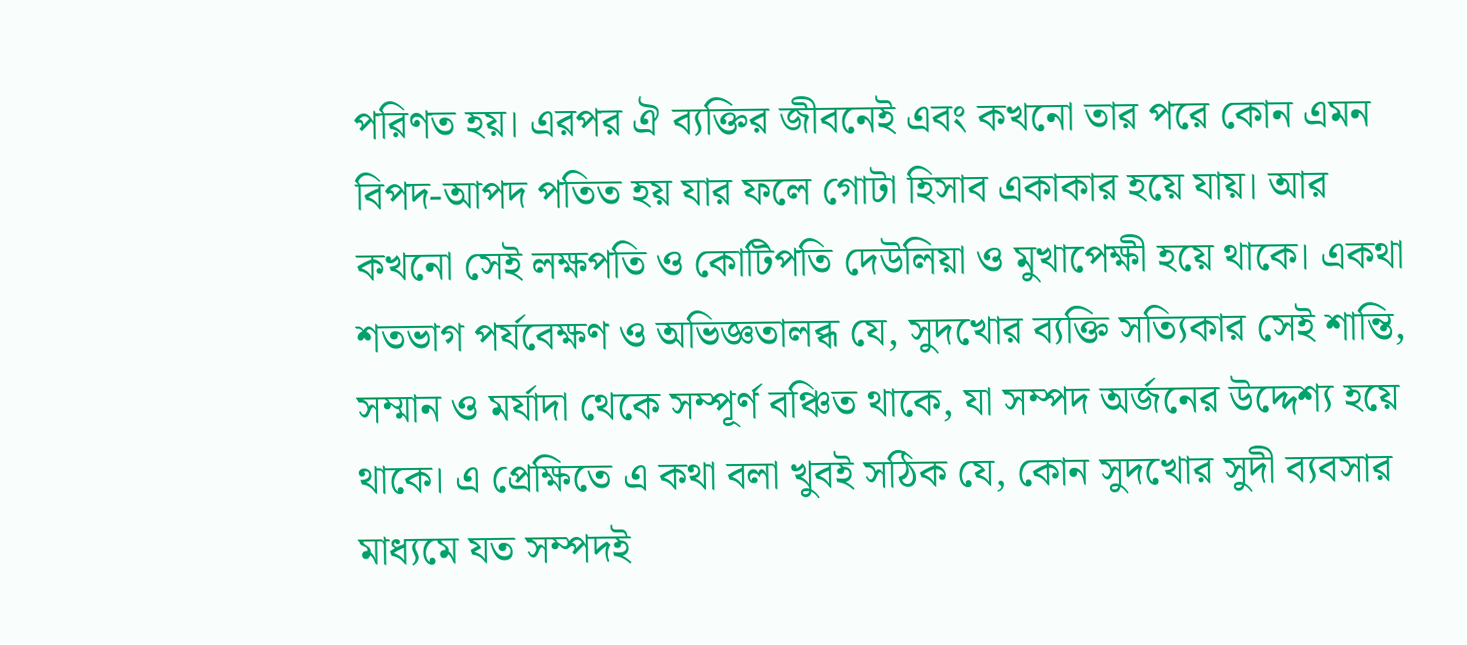পরিণত হয়। এরপর ঐ ব্যক্তির জীবনেই এবং কখনো তার পরে কোন এমন বিপদ-আপদ পতিত হয় যার ফলে গোটা হিসাব একাকার হয়ে যায়। আর কখনো সেই লক্ষপতি ও কোটিপতি দেউলিয়া ও মুখাপেক্ষী হয়ে থাকে। একথা শতভাগ পর্যবেক্ষণ ও অভিজ্ঞতালব্ধ যে, সুদখোর ব্যক্তি সত্যিকার সেই শান্তি, সম্মান ও মর্যাদা থেকে সম্পূর্ণ বঞ্চিত থাকে, যা সম্পদ অর্জনের উদ্দেশ্য হয়ে থাকে। এ প্রেক্ষিতে এ কথা বলা খুবই সঠিক যে, কোন সুদখোর সুদী ব্যবসার মাধ্যমে যত সম্পদই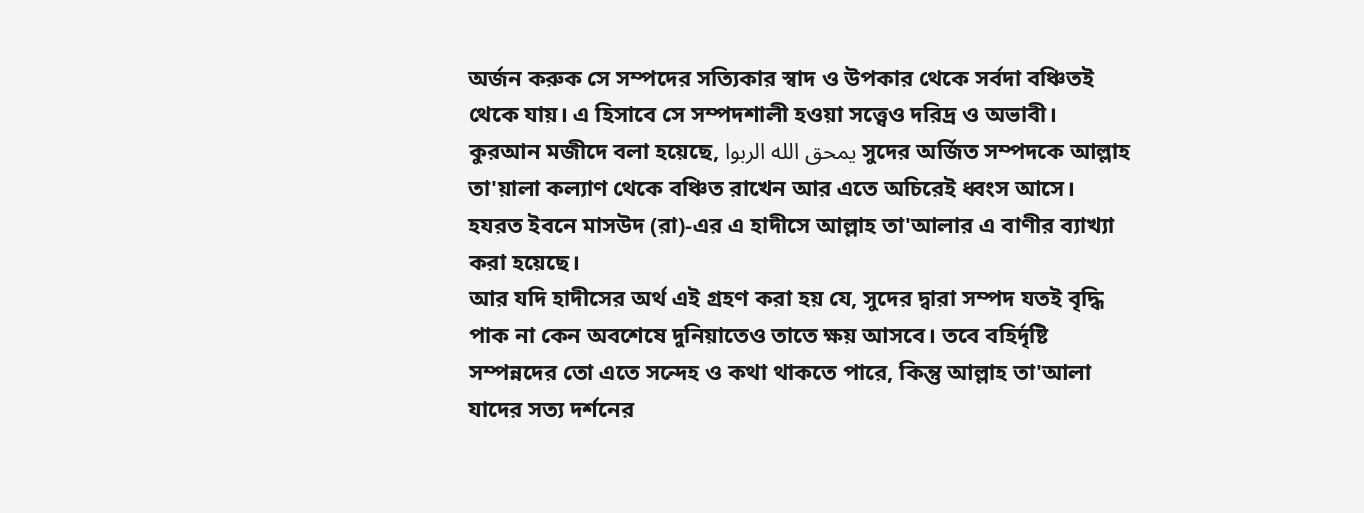অর্জন করুক সে সম্পদের সত্যিকার স্বাদ ও উপকার থেকে সর্বদা বঞ্চিতই থেকে যায়। এ হিসাবে সে সম্পদশালী হওয়া সত্ত্বেও দরিদ্র ও অভাবী। কুরআন মজীদে বলা হয়েছে, يمحق الله الربوا সুদের অর্জিত সম্পদকে আল্লাহ তা'য়ালা কল্যাণ থেকে বঞ্চিত রাখেন আর এতে অচিরেই ধ্বংস আসে। হযরত ইবনে মাসউদ (রা)-এর এ হাদীসে আল্লাহ তা'আলার এ বাণীর ব্যাখ্যা করা হয়েছে।
আর যদি হাদীসের অর্থ এই গ্রহণ করা হয় যে, সুদের দ্বারা সম্পদ যতই বৃদ্ধি পাক না কেন অবশেষে দুনিয়াতেও তাতে ক্ষয় আসবে। তবে বহির্দৃষ্টি সম্পন্নদের তো এতে সন্দেহ ও কথা থাকতে পারে, কিন্তু আল্লাহ তা'আলা যাদের সত্য দর্শনের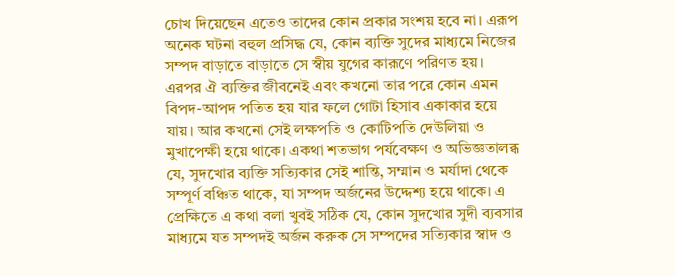চোখ দিয়েছেন এতেও তাদের কোন প্রকার সংশয় হবে না। এরূপ অনেক ঘটনা বহুল প্রসিদ্ধ যে, কোন ব্যক্তি সুদের মাধ্যমে নিজের সম্পদ বাড়াতে বাড়াতে সে স্বীয় যুগের কারূণে পরিণত হয়। এরপর ঐ ব্যক্তির জীবনেই এবং কখনো তার পরে কোন এমন বিপদ-আপদ পতিত হয় যার ফলে গোটা হিসাব একাকার হয়ে যায়। আর কখনো সেই লক্ষপতি ও কোটিপতি দেউলিয়া ও মুখাপেক্ষী হয়ে থাকে। একথা শতভাগ পর্যবেক্ষণ ও অভিজ্ঞতালব্ধ যে, সুদখোর ব্যক্তি সত্যিকার সেই শান্তি, সম্মান ও মর্যাদা থেকে সম্পূর্ণ বঞ্চিত থাকে, যা সম্পদ অর্জনের উদ্দেশ্য হয়ে থাকে। এ প্রেক্ষিতে এ কথা বলা খুবই সঠিক যে, কোন সুদখোর সুদী ব্যবসার মাধ্যমে যত সম্পদই অর্জন করুক সে সম্পদের সত্যিকার স্বাদ ও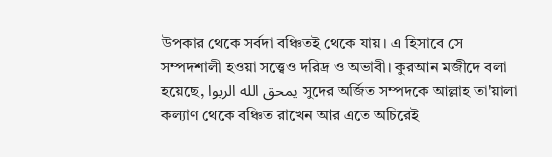উপকার থেকে সর্বদা বঞ্চিতই থেকে যায়। এ হিসাবে সে সম্পদশালী হওয়া সত্ত্বেও দরিদ্র ও অভাবী। কুরআন মজীদে বলা হয়েছে, يمحق الله الربوا সুদের অর্জিত সম্পদকে আল্লাহ তা'য়ালা কল্যাণ থেকে বঞ্চিত রাখেন আর এতে অচিরেই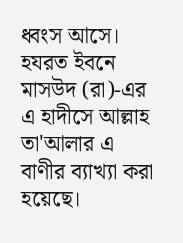ধ্বংস আসে। হযরত ইবনে মাসউদ (রা)-এর এ হাদীসে আল্লাহ তা'আলার এ বাণীর ব্যাখ্যা করা হয়েছে।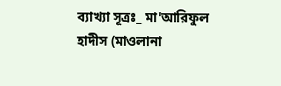ব্যাখ্যা সূত্রঃ_ মা'আরিফুল হাদীস (মাওলানা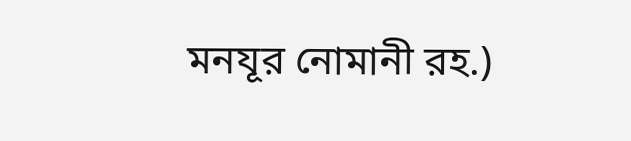মনযূর নোমানী রহ.)